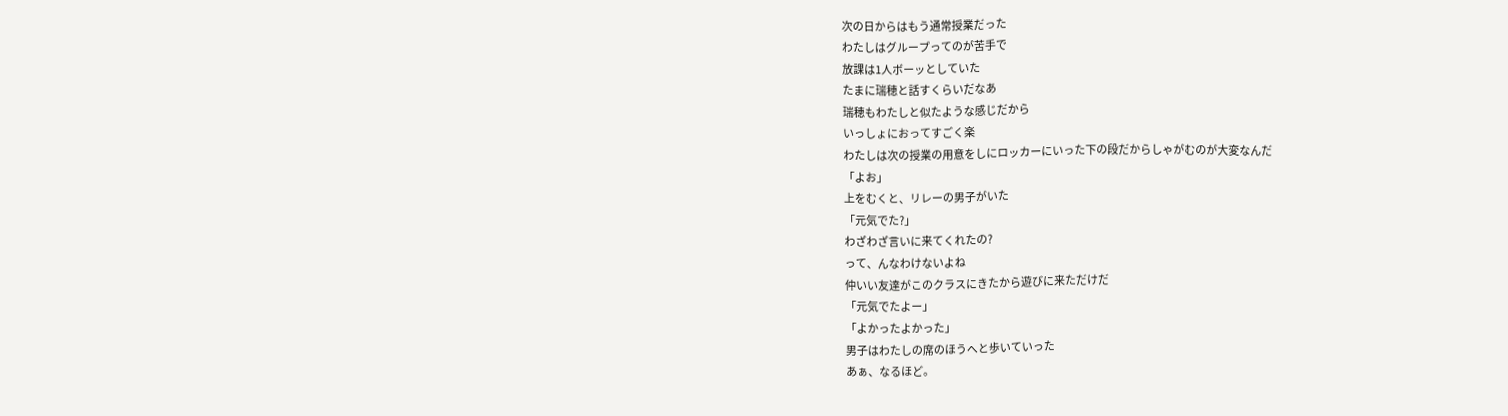次の日からはもう通常授業だった
わたしはグループってのが苦手で
放課は1人ボーッとしていた
たまに瑞穂と話すくらいだなあ
瑞穂もわたしと似たような感じだから
いっしょにおってすごく楽
わたしは次の授業の用意をしにロッカーにいった下の段だからしゃがむのが大変なんだ
「よお」
上をむくと、リレーの男子がいた
「元気でた?」
わざわざ言いに来てくれたの?
って、んなわけないよね
仲いい友達がこのクラスにきたから遊びに来ただけだ
「元気でたよー」
「よかったよかった」
男子はわたしの席のほうへと歩いていった
あぁ、なるほど。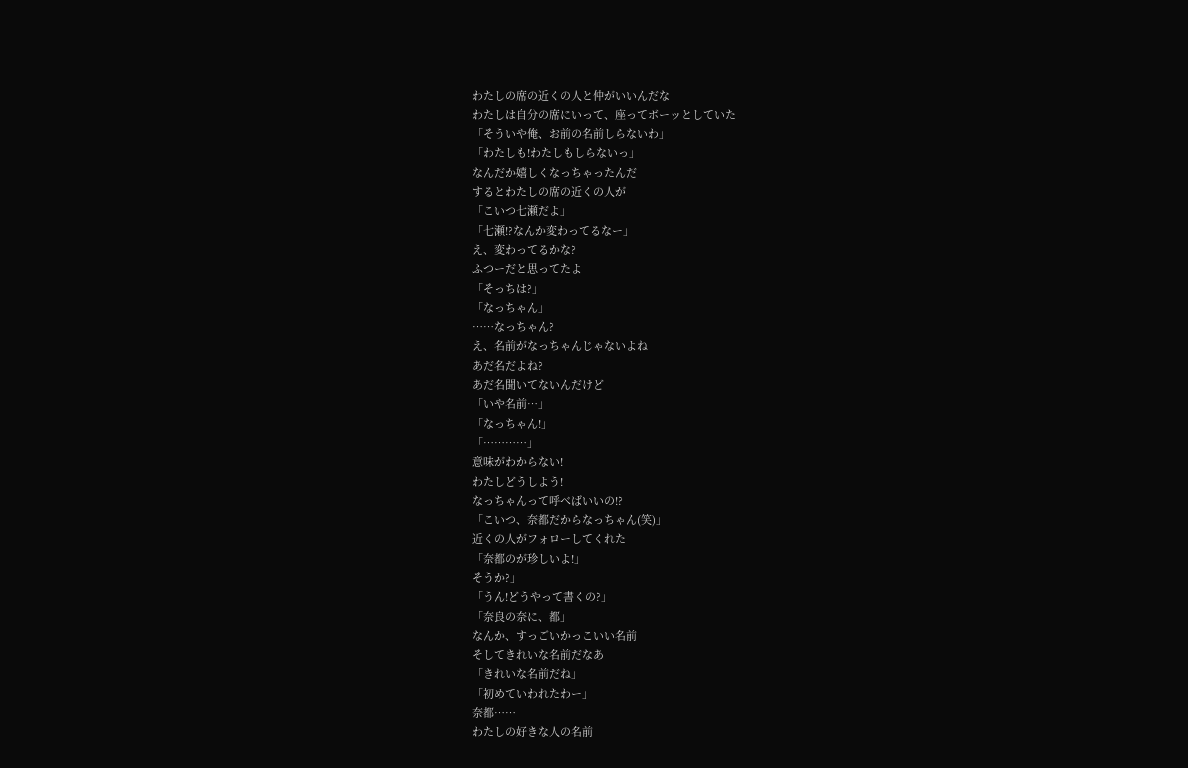わたしの席の近くの人と仲がいいんだな
わたしは自分の席にいって、座ってボーッとしていた
「そういや俺、お前の名前しらないわ」
「わたしも!わたしもしらないっ」
なんだか嬉しくなっちゃったんだ
するとわたしの席の近くの人が
「こいつ七瀬だよ」
「七瀬!?なんか変わってるなー」
え、変わってるかな?
ふつーだと思ってたよ
「そっちは?」
「なっちゃん」
……なっちゃん?
え、名前がなっちゃんじゃないよね
あだ名だよね?
あだ名聞いてないんだけど
「いや名前…」
「なっちゃん!」
「…………」
意味がわからない!
わたしどうしよう!
なっちゃんって呼べばいいの!?
「こいつ、奈都だからなっちゃん(笑)」
近くの人がフォローしてくれた
「奈都のが珍しいよ!」
そうか?」
「うん!どうやって書くの?」
「奈良の奈に、都」
なんか、すっごいかっこいい名前
そしてきれいな名前だなあ
「きれいな名前だね」
「初めていわれたわー」
奈都……
わたしの好きな人の名前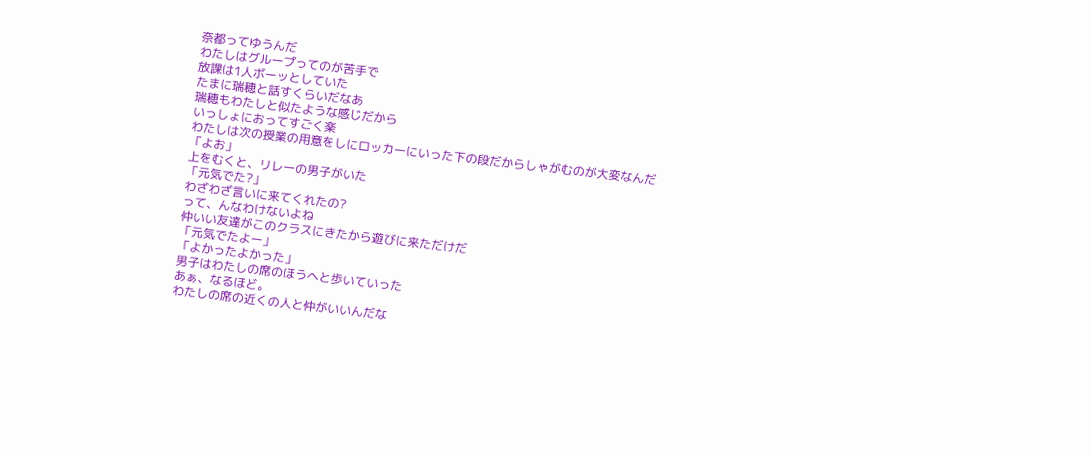奈都ってゆうんだ
わたしはグループってのが苦手で
放課は1人ボーッとしていた
たまに瑞穂と話すくらいだなあ
瑞穂もわたしと似たような感じだから
いっしょにおってすごく楽
わたしは次の授業の用意をしにロッカーにいった下の段だからしゃがむのが大変なんだ
「よお」
上をむくと、リレーの男子がいた
「元気でた?」
わざわざ言いに来てくれたの?
って、んなわけないよね
仲いい友達がこのクラスにきたから遊びに来ただけだ
「元気でたよー」
「よかったよかった」
男子はわたしの席のほうへと歩いていった
あぁ、なるほど。
わたしの席の近くの人と仲がいいんだな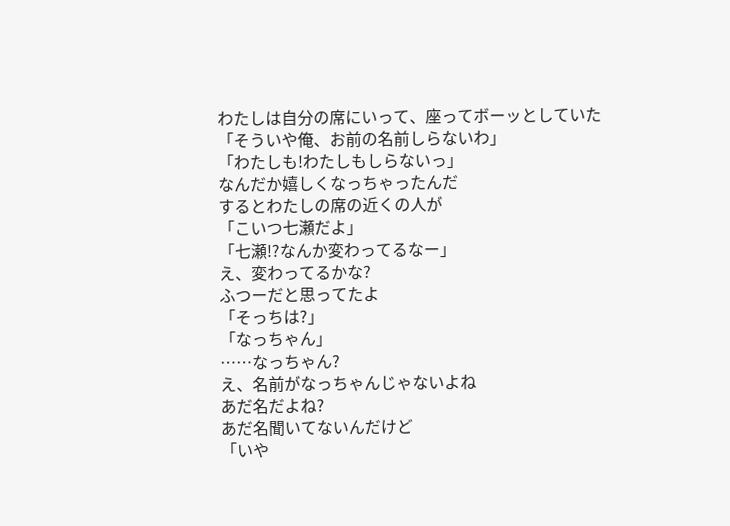わたしは自分の席にいって、座ってボーッとしていた
「そういや俺、お前の名前しらないわ」
「わたしも!わたしもしらないっ」
なんだか嬉しくなっちゃったんだ
するとわたしの席の近くの人が
「こいつ七瀬だよ」
「七瀬!?なんか変わってるなー」
え、変わってるかな?
ふつーだと思ってたよ
「そっちは?」
「なっちゃん」
……なっちゃん?
え、名前がなっちゃんじゃないよね
あだ名だよね?
あだ名聞いてないんだけど
「いや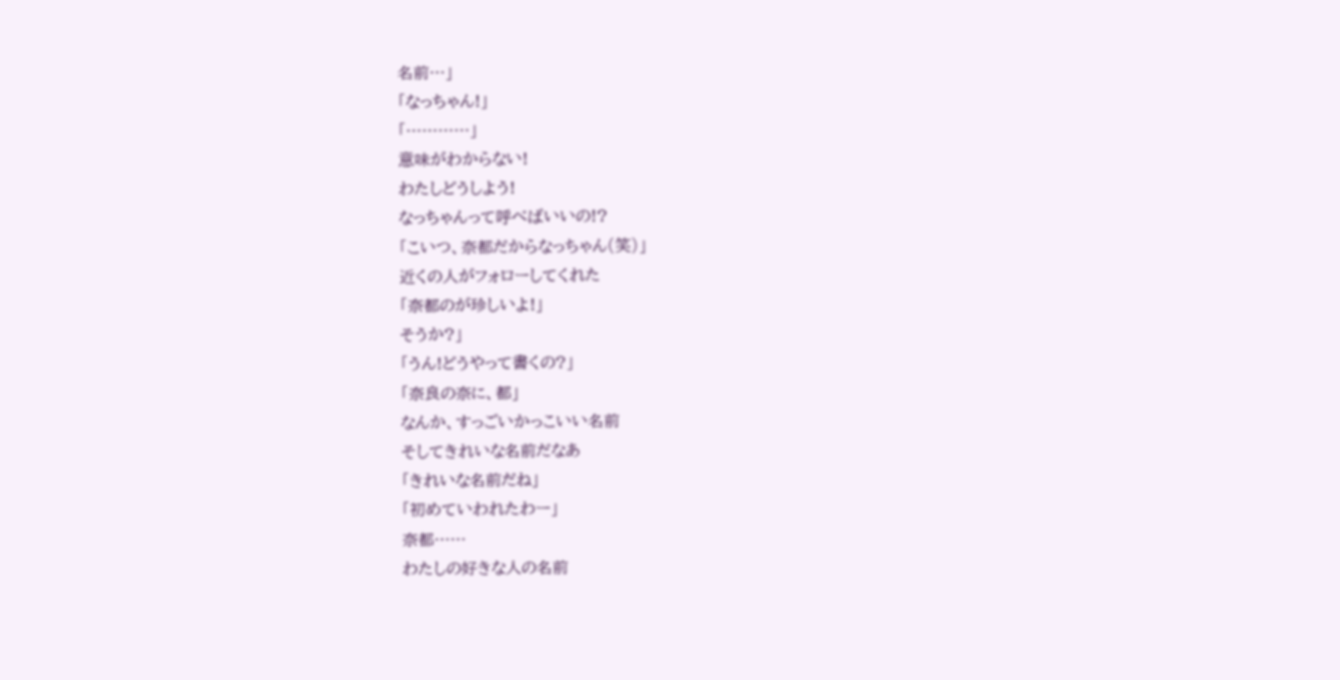名前…」
「なっちゃん!」
「…………」
意味がわからない!
わたしどうしよう!
なっちゃんって呼べばいいの!?
「こいつ、奈都だからなっちゃん(笑)」
近くの人がフォローしてくれた
「奈都のが珍しいよ!」
そうか?」
「うん!どうやって書くの?」
「奈良の奈に、都」
なんか、すっごいかっこいい名前
そしてきれいな名前だなあ
「きれいな名前だね」
「初めていわれたわー」
奈都……
わたしの好きな人の名前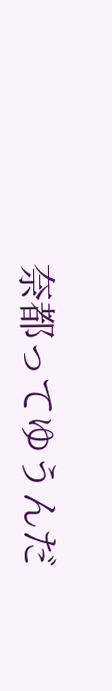奈都ってゆうんだ